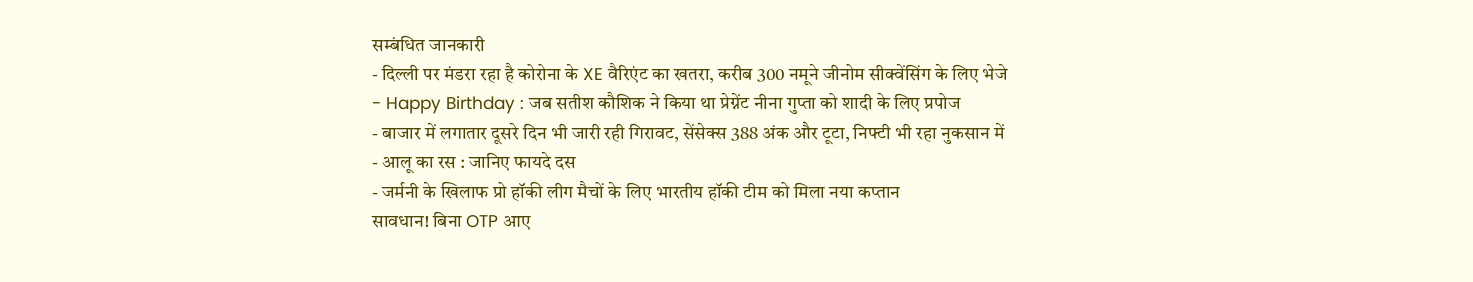सम्बंधित जानकारी
- दिल्ली पर मंडरा रहा है कोरोना के XE वैरिएंट का खतरा, करीब 300 नमूने जीनोम सीक्वेंसिंग के लिए भेजे
- Happy Birthday : जब सतीश कौशिक ने किया था प्रेग्नेंट नीना गुप्ता को शादी के लिए प्रपोज
- बाजार में लगातार दूसरे दिन भी जारी रही गिरावट, सेंसेक्स 388 अंक और टूटा, निफ्टी भी रहा नुकसान में
- आलू का रस : जानिए फायदे दस
- जर्मनी के खिलाफ प्रो हॉकी लीग मैचों के लिए भारतीय हॉकी टीम को मिला नया कप्तान
सावधान! बिना OTP आए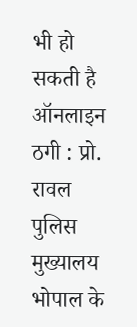भी हो सकती है ऑनलाइन ठगी : प्रो. रावल
पुलिस मुख्यालय भोपाल के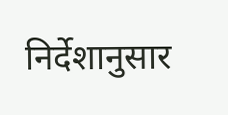निर्देशानुसार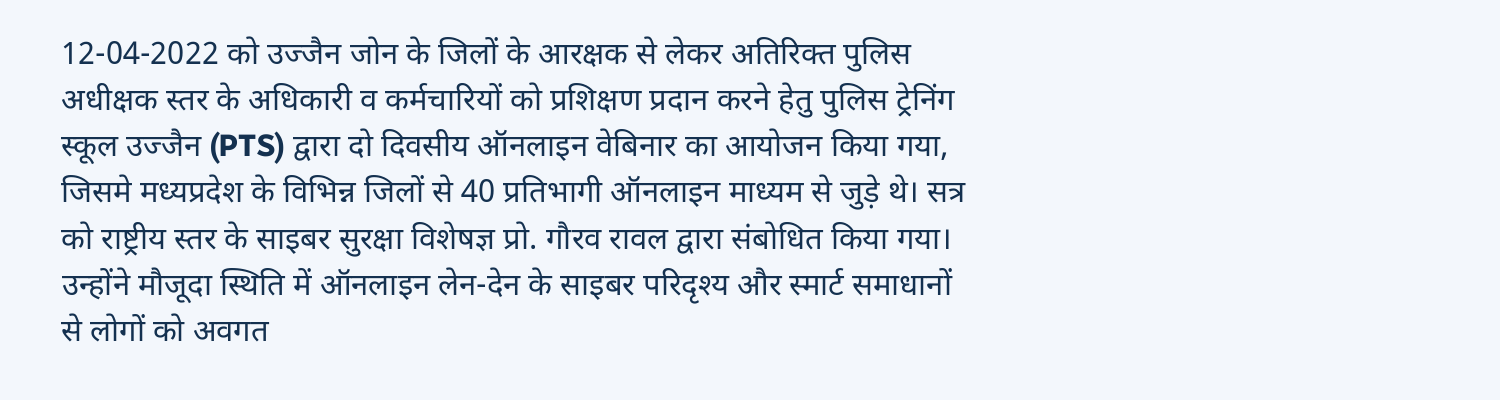12-04-2022 को उज्जैन जोन के जिलों के आरक्षक से लेकर अतिरिक्त पुलिस अधीक्षक स्तर के अधिकारी व कर्मचारियों को प्रशिक्षण प्रदान करने हेतु पुलिस ट्रेनिंग स्कूल उज्जैन (PTS) द्वारा दो दिवसीय ऑनलाइन वेबिनार का आयोजन किया गया, जिसमे मध्यप्रदेश के विभिन्न जिलों से 40 प्रतिभागी ऑनलाइन माध्यम से जुड़े थे। सत्र को राष्ट्रीय स्तर के साइबर सुरक्षा विशेषज्ञ प्रो. गौरव रावल द्वारा संबोधित किया गया। उन्होंने मौजूदा स्थिति में ऑनलाइन लेन-देन के साइबर परिदृश्य और स्मार्ट समाधानों से लोगों को अवगत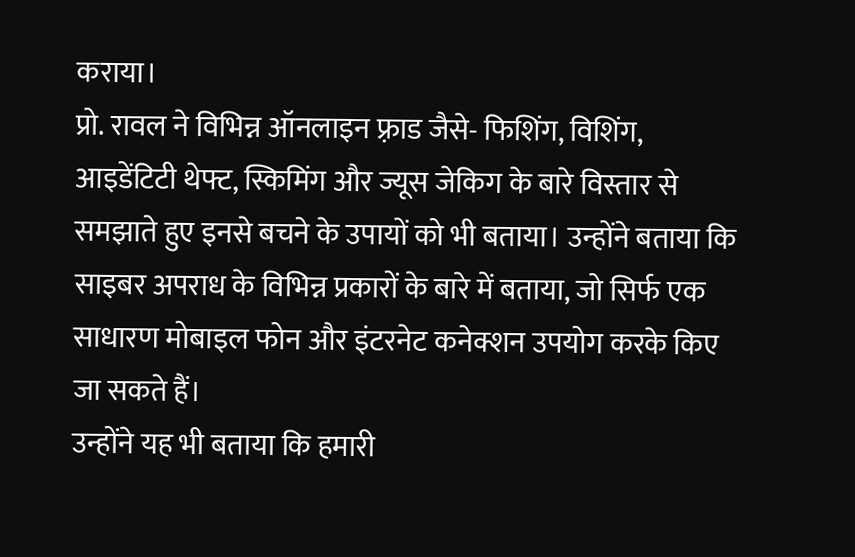कराया।
प्रो. रावल ने विभिन्न ऑनलाइन फ़्राड जैसे- फिशिंग, विशिंग, आइडेंटिटी थेफ्ट, स्किमिंग और ज्यूस जेकिग के बारे विस्तार से समझाते हुए इनसे बचने के उपायों को भी बताया। उन्होंने बताया कि साइबर अपराध के विभिन्न प्रकारों के बारे में बताया, जो सिर्फ एक साधारण मोबाइल फोन और इंटरनेट कनेक्शन उपयोग करके किए जा सकते हैं।
उन्होंने यह भी बताया कि हमारी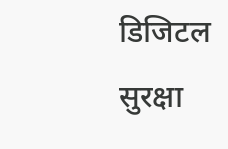डिजिटल सुरक्षा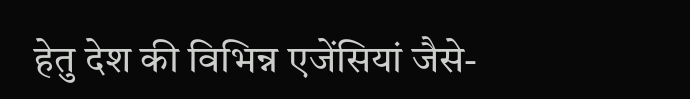हेतु देश की विभिन्न एजेंसियां जैसे-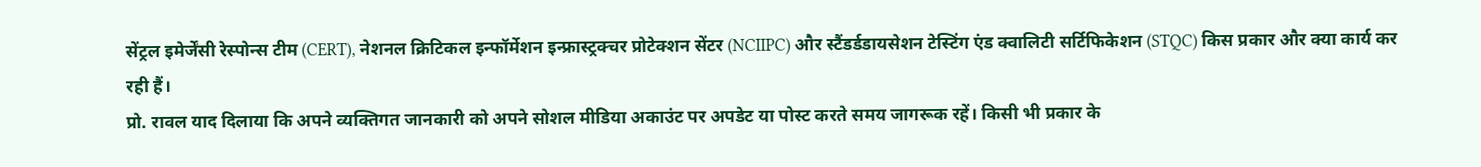सेंट्रल इमेर्जेंसी रेस्पोन्स टीम (CERT), नेशनल क्रिटिकल इन्फॉर्मेशन इन्फ्रास्ट्रक्चर प्रोटेक्शन सेंटर (NCIIPC) और स्टैंडर्डडायसेशन टेस्टिंग एंड क्वालिटी सर्टिफिकेशन (STQC) किस प्रकार और क्या कार्य कर रही हैं।
प्रो. रावल याद दिलाया कि अपने व्यक्तिगत जानकारी को अपने सोशल मीडिया अकाउंट पर अपडेट या पोस्ट करते समय जागरूक रहें। किसी भी प्रकार के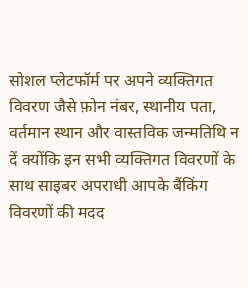सोशल प्लेटफॉर्म पर अपने व्यक्तिगत विवरण जैसे फ़ोन नंबर, स्थानीय पता, वर्तमान स्थान और वास्तविक जन्मतिथि न दें क्योंकि इन सभी व्यक्तिगत विवरणों के साथ साइबर अपराधी आपके बैंकिंग विवरणों की मदद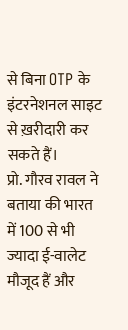से बिना OTP के इंटरनेशनल साइट से ख़रीदारी कर सकते हैं।
प्रो. गौरव रावल ने बताया की भारत में 100 से भी ज्यादा ई-वालेट मौजूद हैं और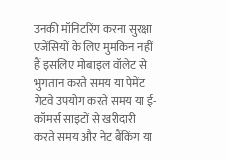उनकी मॉनिटरिंग करना सुरक्षा एजेंसियों के लिए मुमकिन नहीं हैं इसलिए मोबाइल वॉलेट से भुगतान करते समय या पेमेंट गेटवे उपयोग करते समय या ई-कॉमर्स साइटों से खरीदारी करते समय और नेट बैंकिंग या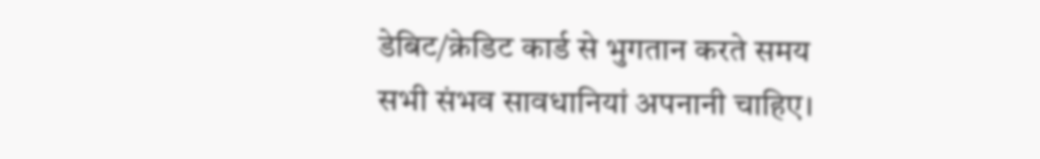डेबिट/क्रेडिट कार्ड से भुगतान करते समय सभी संभव सावधानियां अपनानी चाहिए।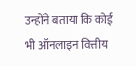उन्होंने बताया कि कोई भी ऑनलाइन वित्तीय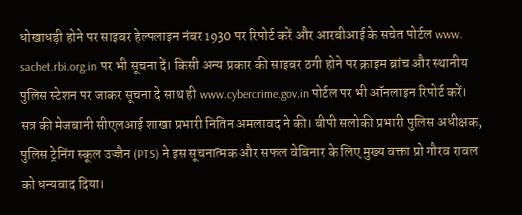धोखाधड़ी होने पर साइबर हेल्पलाइन नंबर 1930 पर रिपोर्ट करें और आरबीआई के सचेत पोर्टल www. sachet.rbi.org.in पर भी सूचना दें। किसी अन्य प्रकार की साइबर ठगी होने पर क्राइम ब्रांच और स्थानीय पुलिस स्टेशन पर जाकर सूचना दे साथ ही www.cybercrime.gov.in पोर्टल पर भी ऑनलाइन रिपोर्ट करें।
सत्र की मेजबानी सीएलआई शाखा प्रभारी नितिन अमलावद ने की। बीपी सलोकी प्रभारी पुलिस अधीक्षक, पुलिस ट्रेनिंग स्कूल उज्जैन (PTS) ने इस सूचनात्मक और सफल वेबिनार के लिए मुख्य वक्ता प्रो गौरव रावल को धन्यवाद दिया।